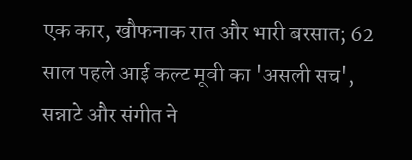एक कार, खौफनाक रात और भारी बरसात; 62 साल पहले आई कल्ट मूवी का 'असली सच', सन्नाटे और संगीत ने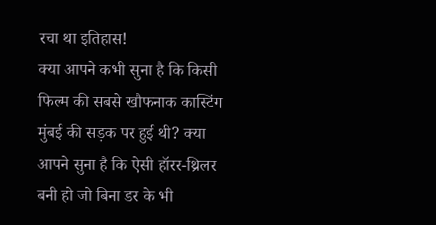रचा था इतिहास!
क्या आपने कभी सुना है कि किसी फिल्म की सबसे खौफनाक कास्टिंग मुंबई की सड़क पर हुई थी? क्या आपने सुना है कि ऐसी हॉरर-थ्रिलर बनी हो जो बिना डर के भी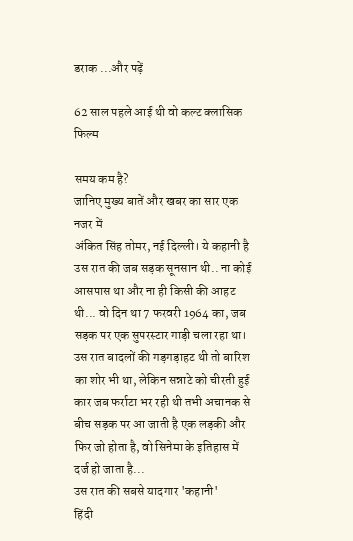डराक ...और पढ़ें

62 साल पहले आई थी वो कल्ट क्लासिक फिल्म

समय कम है?
जानिए मुख्य बातें और खबर का सार एक नजर में
अंकित सिंह तोमर, नई दिल्ली। ये कहानी है उस रात की जब सड़क सूनसान थी.. ना कोई आसपास था और ना ही किसी की आहट थी... वो दिन था 7 फरवरी 1964 का, जब सड़क पर एक सुपरस्टार गाड़ी चला रहा था।
उस रात बादलों की गड़गड़ाहट थी तो बारिश का शोर भी था, लेकिन सन्नाटे को चीरती हुई कार जब फर्राटा भर रही थी तभी अचानक से बीच सड़क पर आ जाती है एक लड़की और फिर जो होता है, वो सिनेमा के इतिहास में दर्ज हो जाता है...
उस रात की सबसे यादगार 'कहानी'
हिंदी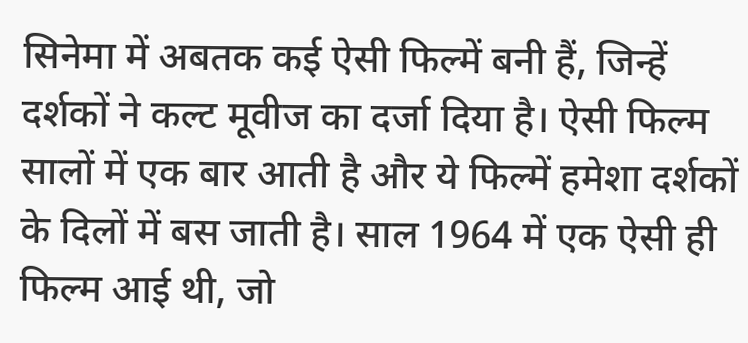सिनेमा में अबतक कई ऐसी फिल्में बनी हैं, जिन्हें दर्शकों ने कल्ट मूवीज का दर्जा दिया है। ऐसी फिल्म सालों में एक बार आती है और ये फिल्में हमेशा दर्शकों के दिलों में बस जाती है। साल 1964 में एक ऐसी ही फिल्म आई थी, जो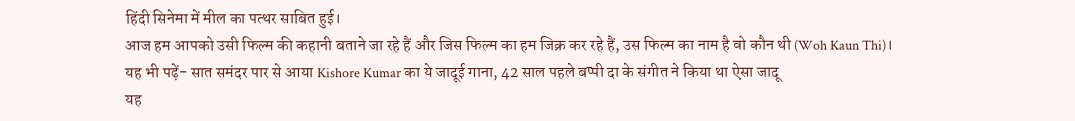हिंदी सिनेमा में मील का पत्थर साबित हुई।
आज हम आपको उसी फिल्म की कहानी बताने जा रहे हैं और जिस फिल्म का हम जिक्र कर रहे हैं, उस फिल्म का नाम है वो कौन थी (Woh Kaun Thi)।
यह भी पढ़ें- सात समंदर पार से आया Kishore Kumar का ये जादूई गाना, 42 साल पहले बप्पी दा के संगीत ने किया था ऐसा जादू
यह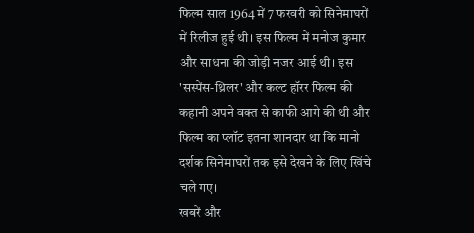फिल्म साल 1964 में 7 फरवरी को सिनेमाघरों में रिलीज हुई थी। इस फिल्म में मनोज कुमार और साधना की जोड़ी नजर आई थी। इस 'सस्पेंस-थ्रिलर' और कल्ट हॉरर फिल्म की कहानी अपने वक्त से काफी आगे की थी और फिल्म का प्लॉट इतना शानदार था कि मानो दर्शक सिनेमाघरों तक इसे देखने के लिए खिंचे चले गए।
खबरें और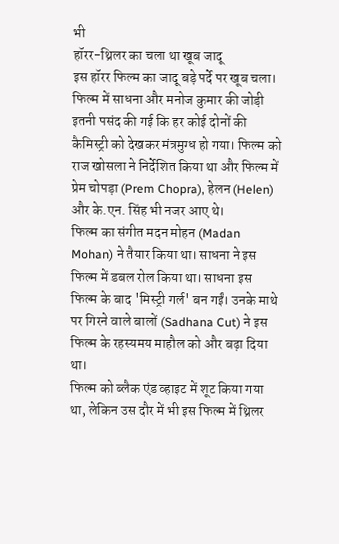भी
हॉरर-थ्रिलर का चला था खूब जादू
इस हॉरर फिल्म का जादू बड़े पर्दे पर खूब चला। फिल्म में साधना और मनोज कुमार की जोड़ी इतनी पसंद की गई कि हर कोई दोनों की कैमिस्ट्री को देखकर मंत्रमुग्ध हो गया। फिल्म को राज खोसला ने निर्देशित किया था और फिल्म में प्रेम चोपड़ा (Prem Chopra), हेलन (Helen) और के.एन. सिंह भी नजर आए थे।
फिल्म का संगीत मदन मोहन (Madan Mohan) ने तैयार किया था। साधना ने इस फिल्म में डबल रोल किया था। साधना इस फिल्म के बाद 'मिस्ट्री गर्ल' बन गईं। उनके माथे पर गिरने वाले बालों (Sadhana Cut) ने इस फिल्म के रहस्यमय माहौल को और बढ़ा दिया था।
फिल्म को ब्लैक एंड व्हाइट में शूट किया गया था, लेकिन उस दौर में भी इस फिल्म में थ्रिलर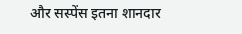और सस्पेंस इतना शानदार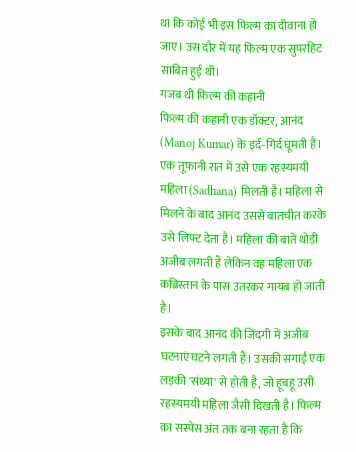था कि कोई भी इस फिल्म का दीवाना हो जाए। उस दौर में यह फिल्म एक सुपरहिट साबित हुई थी।
गजब थी फिल्म की कहानी
फिल्म की कहानी एक डॉक्टर, आनंद (Manoj Kumar) के इर्द-गिर्द घूमती है। एक तूफानी रात में उसे एक रहस्यमयी महिला (Sadhana) मिलती है। महिला से मिलने के बाद आनंद उससे बातचीत करके उसे लिफ्ट देता है। महिला की बातें थोड़ी अजीब लगती हैं लेकिन वह महिला एक कब्रिस्तान के पास उतरकर गायब हो जाती है।
इसके बाद आनंद की जिंदगी में अजीब घटनाएं घटने लगती हैं। उसकी सगाई एक लड़की 'संध्या' से होती है, जो हूबहू उसी रहस्यमयी महिला जैसी दिखती है। फिल्म का सस्पेंस अंत तक बना रहता है कि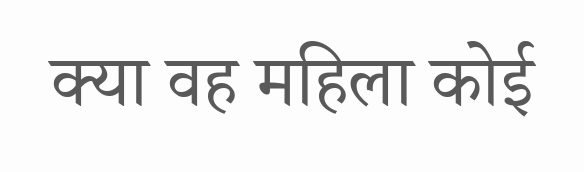क्या वह महिला कोई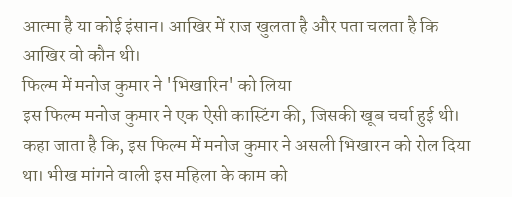आत्मा है या कोई इंसान। आखिर में राज खुलता है और पता चलता है कि आखिर वो कौन थी।
फिल्म में मनोज कुमार ने 'भिखारिन' को लिया
इस फिल्म मनोज कुमार ने एक ऐसी कास्टिंग की, जिसकी खूब चर्चा हुई थी। कहा जाता है कि, इस फिल्म में मनोज कुमार ने असली भिखारन को रोल दिया था। भीख मांगने वाली इस महिला के काम को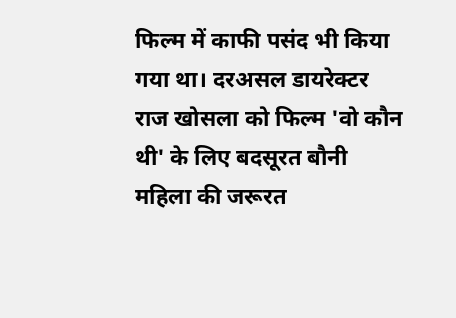फिल्म में काफी पसंद भी किया गया था। दरअसल डायरेक्टर राज खोसला को फिल्म 'वो कौन थी' के लिए बदसूरत बौनी महिला की जरूरत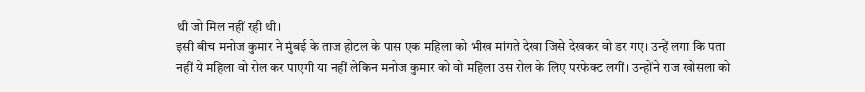थी जो मिल नहीं रही थी।
इसी बीच मनोज कुमार ने मुंबई के ताज होटल के पास एक महिला को भीख मांगते देखा जिसे देखकर वो डर गए। उन्हें लगा कि पता नहीं ये महिला वो रोल कर पाएगी या नहीं लेकिन मनोज कुमार को वो महिला उस रोल के लिए परफेक्ट लगीं। उन्होंने राज खोसला को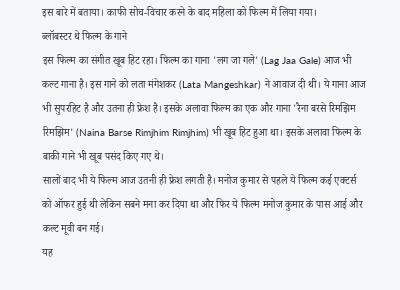इस बारे में बताया। काफी सोच-विचार करने के बाद महिला को फिल्म में लिया गया।
ब्लॉबस्टर थे फिल्म के गाने
इस फिल्म का संगीत खूब हिट रहा। फिल्म का गाना 'लग जा गले' (Lag Jaa Gale) आज भी कल्ट गाना है। इस गाने को लता मंगेशकर (Lata Mangeshkar) ने आवाज दी थी। ये गाना आज भी सुपरहिट है और उतना ही फ्रेश है। इसके अलावा फिल्म का एक और गाना 'रैना बरसे रिमझिम रिमझिम' (Naina Barse Rimjhim Rimjhim) भी खूब हिट हुआ था। इसके अलावा फिल्म के बाकी गाने भी खूब पसंद किए गए थे।
सालों बाद भी ये फिल्म आज उतनी ही फ्रेश लगती है। मनोज कुमार से पहले ये फिल्म कई एक्टर्स को ऑफर हुई थी लेकिन सबने मना कर दिया था और फिर ये फिल्म मनोज कुमार के पास आई और कल्ट मूवी बन गई।
यह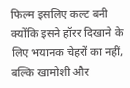फिल्म इसलिए कल्ट बनी क्योंकि इसने हॉरर दिखाने के लिए भयानक चेहरों का नहीं, बल्कि खामोशी और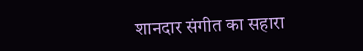शानदार संगीत का सहारा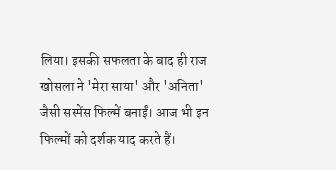लिया। इसकी सफलता के बाद ही राज खोसला ने 'मेरा साया' और 'अनिता' जैसी सस्पेंस फिल्में बनाईं। आज भी इन फिल्मों को दर्शक याद करते हैं।